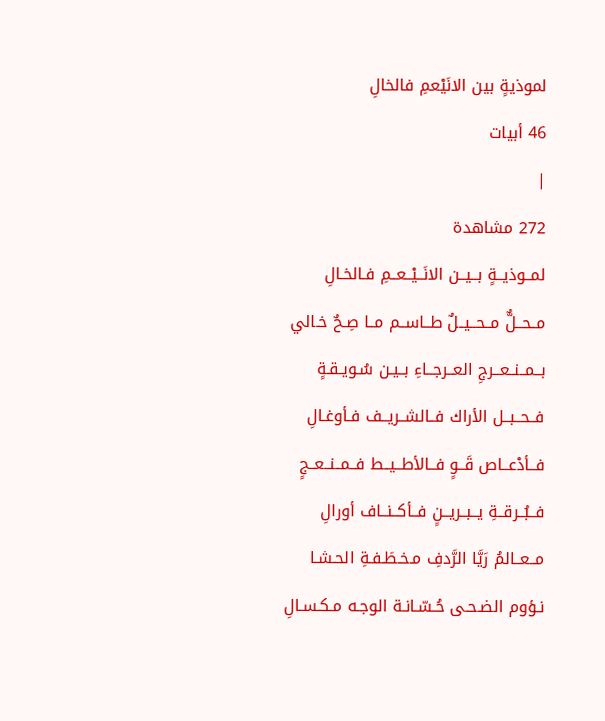لموذيةٍ بين الانَيْعمِ فالخالِ
46 أبيات
|
272 مشاهدة
لمــوذيــةٍ بــيــن الانَــيْــعــمِ فـالخـالِ
مــحــلٌّ مــحــيــلٌ طــاســم مــا صِـحٌ خـالي
بــمــنــعــرجِ العــرجــاءِ بــيـن سُـويـقـةٍ
فــحــبــل الأراك فــالشــريــف فـأوغـالِ
فــأدْعــاص قَــوٍ فــالأطــيــط فــمــنــعــجٍ
فــبُــرقــةِ يــبــريــنٍ فــأكــنــاف أورالِ
مــعــالمُ رَيَّا الرَّدفِ مـخـطَـفـةِ الحـشـا
نـؤوم الضـحـى حُـسّـانـة الوجـه مـكـسـالِ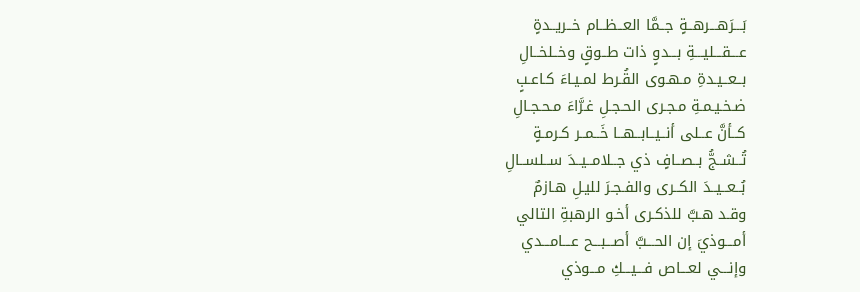بَـــرَهـــرهــةٍ جــمَّا العــظــام خــريــدةٍ
عـــقـــليـــةِ بـــدوٍ ذات طــوقٍ وخــلخــالِ
بــعــيـدةِ مـهـوى القُـرط لمـيـاءَ كـاعـبٍ
ضـخـيـمـةِ مـجـرى الحـجـلِ غـرَّاءَ مـحـجـالِ
كــأنَّ عــلى أنــيــابــهــا خَــمــر كـرمـةٍ
تُــشــجُّ بــصــافٍ ذي جــلامــيــدَ ســلســالِ
بُــعــيــدَ الكــرى والفـجـرَ لليـلِ هـازمٌ
وقـد هـبَّ للذكـرى أخـو الرهبةِ التالي
أمـــوذيَ إن الحـــبَّ أصـــبـــح عـــامـــدي
وإنـــي لعـــاص فـــيـــكِ مـــوذي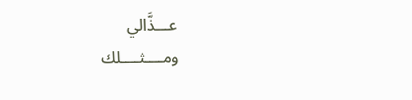عـــذَّالي
ومــــثــــلك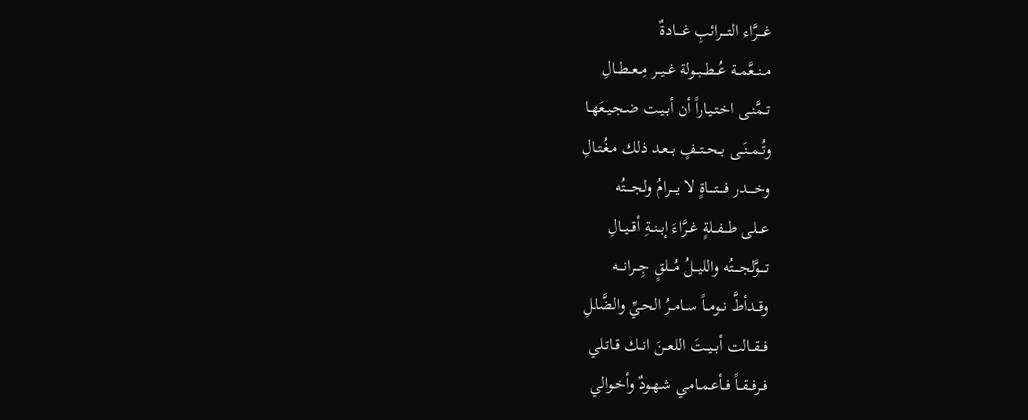غــــرَّاء التــــرائبِ غــــادةٌ
مــنــعَّمــة عُــطــبــولة غــيــر مِــعــطــالِ
تــمَّنـى اخـتـيـاراً أن أبـيـت ضـجـيـعَهـا
وتُــمــنَــى بــحــتــفٍ بــعـد ذلك مـغُـتـالِ
وخــــدر فــــتــــاةٍ لا يــــرامُ ولجــــتُه
عـــلى طـــفــلةٍ غــرَّاءَ إبــنــةِ أقــيــالِ
تــــوَّلجــــتُه والليـــلُ مُـــلقٍ جِـــرانـــه
وقــدأطَّ نــومــاً ســامــرُ الحـيِّ والضَّاـلِ
فــقــالت أبــيــتَ اللعــنَ انــك قـاتـلي
فــرفــقــاً فــأعـمـامـي شـهـودٌ وأخـوالي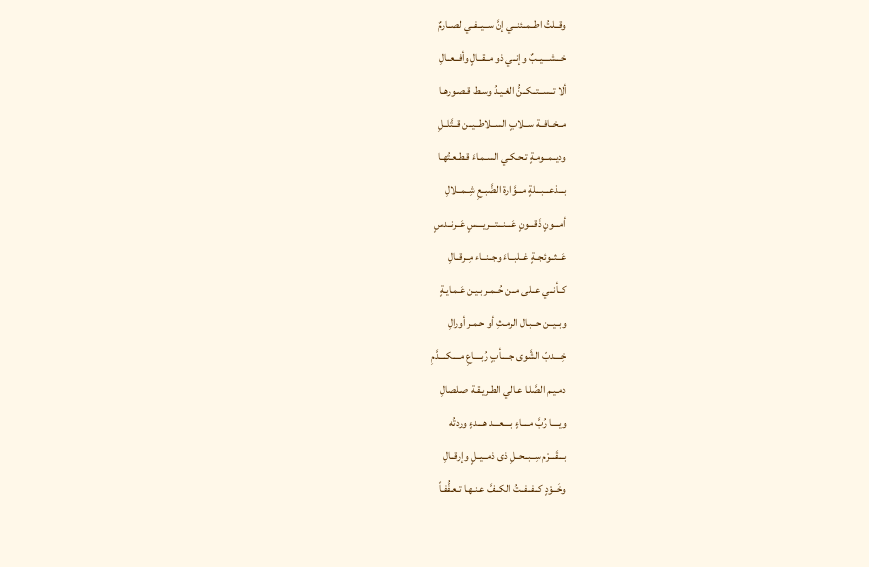وقــلتُ اطــمــئنــي إنَّ ســيــفــي لصــارمٌ
خـــشـــيــبٌ وإنــي ذو مــقــالٍ وأفــعــالِ
ألا تــســتــكــنُّ الغـيـدُ وسـط قـصـورهـا
مــخــافــة ســلابٍ الســلاطــيــن قــتَّاــلِ
وديــمــومـةٍ تـحـكـي السـمـاءَ قـطـعـتُهـا
بـــذعـــبـــلةٍ مـــوَّارة الضَّبــعِ شِــمــلالِ
أمـــونٍ ذَقـــونٍ عَـــنـــتـــريـــسٍ عَــرنــدسٍ
عَــثــوئجــةٍ غــلبــاءَ وجــنــاء مِــرقــالِ
كــأنــي عــلى مــن حُــمـر بـيـن عَـمـايـةٍ
وبــيــن حــبـال الرمـثِ أو حـمـر أورالِ
خِــــدبّ الشَّوى جــــأبٍ رُبــــاعِ مــــكــــدَّمِ
دمـيـم الصَّلـا عـالي الطـريـقـة صـلصالِ
ويــــا رُبَّ مــــاءٍ بــــعـــد هـــدءٍ وردتُه
بـــقَـــرْم سِــبــحــلِ ذى ذمــيــلٍ وإرقــالِ
وخَــوْدٍ كــفــفــتُ الكــفَّ عـنـهـا تـعـفُّفـاً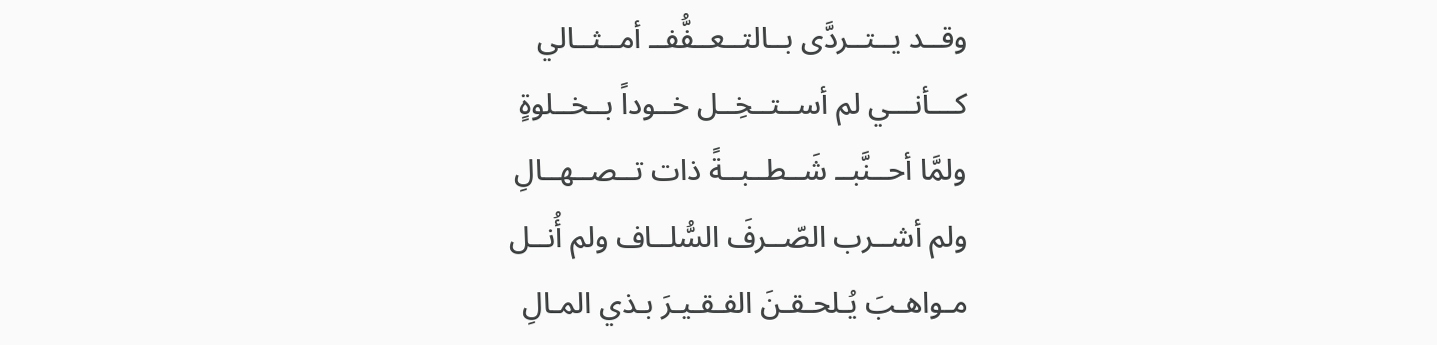وقــد يــتــردَّى بــالتــعــفُّفــ أمــثــالي
كـــأنـــي لم أســتــخِــل خــوداً بــخــلوةٍ
ولمَّا أحــنَّبــ شَــطــبــةً ذات تــصــهــالِ
ولم أشــرب الصّــرفَ السُّلــاف ولم أُنــل
مـواهـبَ يُـلحـقـنَ الفـقـيـرَ بـذي المـالِ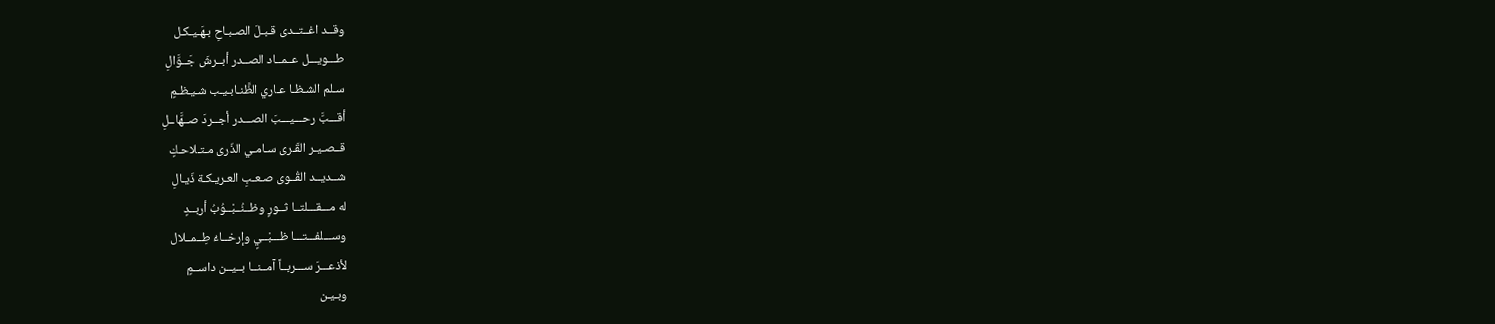وقــد اغــتــدى قـبـلَ الصـبـاحِ بـهَـيـكـل
طـــويـــل عــمــاد الصــدر أبــرشَ جَــوَّالِ
سـلم الشـظـا عـاري الظَّنـابـيـب شـيـظـمٍ
أقـــبَّ رحـــيـــبَ الصـــدر أجــردَ صــهَّاــلِ
قــصـيـر القَـرى سـامـي الذّرى مـتـلاحـكٍ
شــديــد القُــوى صـعـبِ العـريـكـة ذّيـالِ
له مـــقـــلتــا ثــورٍ وظــنُــبْــوُبُ أربــدٍ
وســـلفـــتـــا ظـــبْــيٍ وإرخــاءُ طِــمــلال
لأذعـــرَ ســـربــاً آمــنــا بــيــن داســمٍ
وبـيـن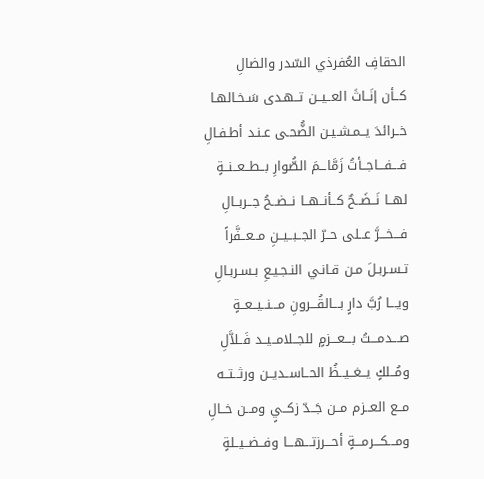الحقافِ العُفرذي السّدر والضالِ
كــأن إنَــاثَ العــيــن تــهـدى سَـخـالهـا
خــرائدَ يــمـشـيـن الضُّحـى عـنـد أطـفـالِ
فـــفـــاجــأتُ زَمَّاــمَ الصُّوارِ بــطــعــنــةٍ
لهــا نَــضَــحٌ كــأنــهــا نــضــحُ جــربــالِ
فـــخـــرَّ عــلى حــرّ الجــبــيــنِ مــعــفَّراً
تـسـربـلَ مـن قـانـي النـجـيـعِ بـسـربـالِ
ويـــا رُبَّ دارٍ بـــالقُـــرونِ مـــنــيــعــةٍ
صـــدمـــتُ بـــعـــزمٍ للجــلامــيــد فَــلاَّلِ
ومُــلكٍ يــغــيــظُ الحــاســديــن ورثــتــه
مــع العــزم مــن جَــدّ زكــيٍ ومــن خــالِ
ومـــكـــرمـــةٍ أحـــرزتـــهـــا وفــضــيــلةٍ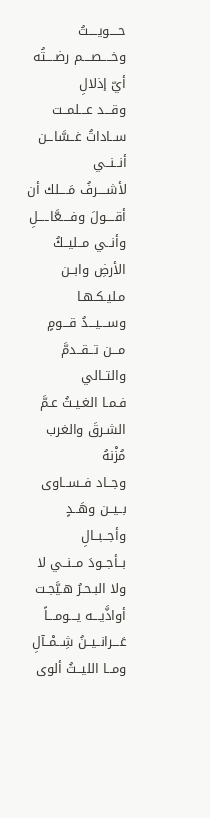حــــويــــتُ وخــــصــــم رضــــتُه أيّ إذلالِ
وقـــد عـــلمــت ســاداتُ غــسَّاــن أنــنــي
لأشــــرفُ مَــــلك أن أقــــولَ وفــــعَّاــــلِ
وأنــي مــليــكُ الأرضِ وابــن مـليـكـهـا
وســـيـــدُ قـــومٍ مـــن تــقــدمَّ والتــالي
فـمـا الغـيـثُ عـمَّ الشـرقَ والغرب مُزْنهُ
وجــاد فــســاوى بــيــن وهَــدٍ وأجــبــالِ
بــأجــودَ مــنــي لا ولا البـحـرُ هـيَّجـت
أواذَّيـــه يـــومـــاً عَـــرانــيــنُ شِــمْــآلِ
ومــا الليــثُ ألوى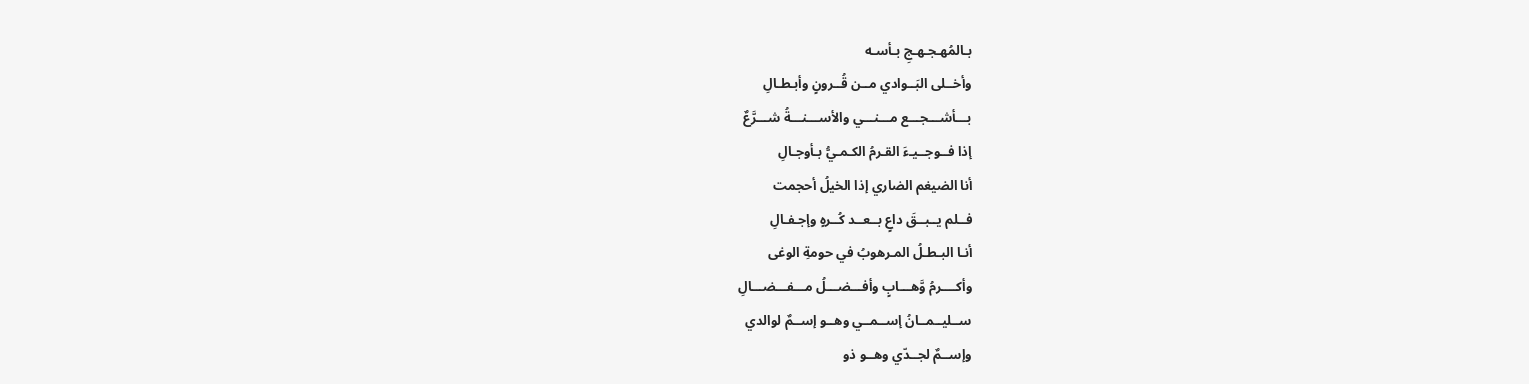بـالمُهـجـهـجِ بـأسـه
وأخــلى البَــوادي مــن قُــرونٍ وأبـطـالِ
بـــأشـــجـــع مـــنـــي والأســـنـــةُ شـــرَّعٌ
إذا فــوجــيـءَ القـرمُ الكـمـيُّ بـأوجـالِ
أنا الضيغم الضاري إذا الخيلُ أحجمت
فــلم يــبــقَ داعٍ بــعــد كُــرهٍ وإجـفـالِ
أنـا البـطـلُ المـرهوبُ في حومةِ الوغى
وأكــــرمُ وَّهـــابٍ وأفـــضـــلُ مـــفـــضـــالِ
ســليــمــانُ إســمــي وهــو إســمٌ لوالدي
وإســمٌ لجــدّي وهــو ذو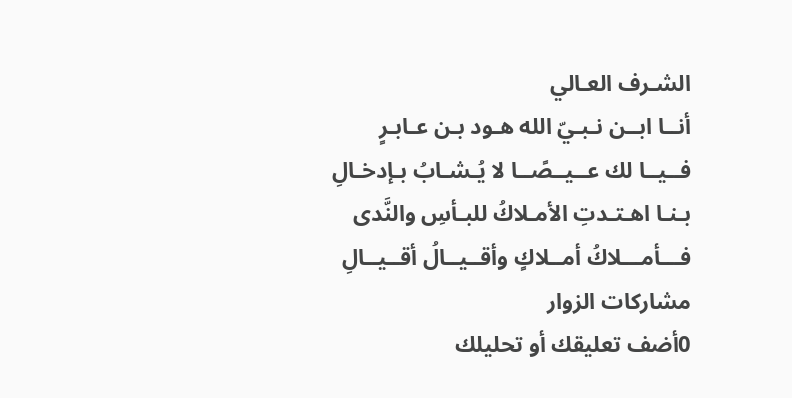الشـرف العـالي
أنــا ابــن نـبـيّ الله هـود بـن عـابـرٍ
فــيــا لك عــيــصًــا لا يُـشـابُ بـإدخـالِ
بـنـا اهـتـدتِ الأمـلاكُ للبـأسِ والنَّدى
فـــأمـــلاكُ أمــلاكٍ وأقــيــالُ أقــيــالِ
مشاركات الزوار
0أضف تعليقك أو تحليلك